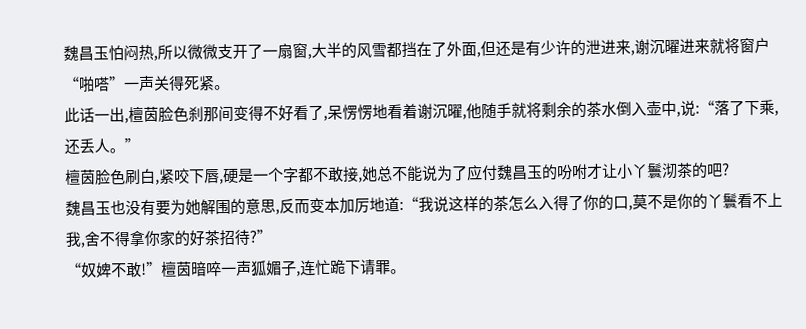魏昌玉怕闷热,所以微微支开了一扇窗,大半的风雪都挡在了外面,但还是有少许的泄进来,谢沉曜进来就将窗户“啪嗒”一声关得死紧。
此话一出,檀茵脸色刹那间变得不好看了,呆愣愣地看着谢沉曜,他随手就将剩余的茶水倒入壶中,说:“落了下乘,还丢人。”
檀茵脸色刷白,紧咬下唇,硬是一个字都不敢接,她总不能说为了应付魏昌玉的吩咐才让小丫鬟沏茶的吧?
魏昌玉也没有要为她解围的意思,反而变本加厉地道:“我说这样的茶怎么入得了你的口,莫不是你的丫鬟看不上我,舍不得拿你家的好茶招待?”
“奴婢不敢!”檀茵暗啐一声狐媚子,连忙跪下请罪。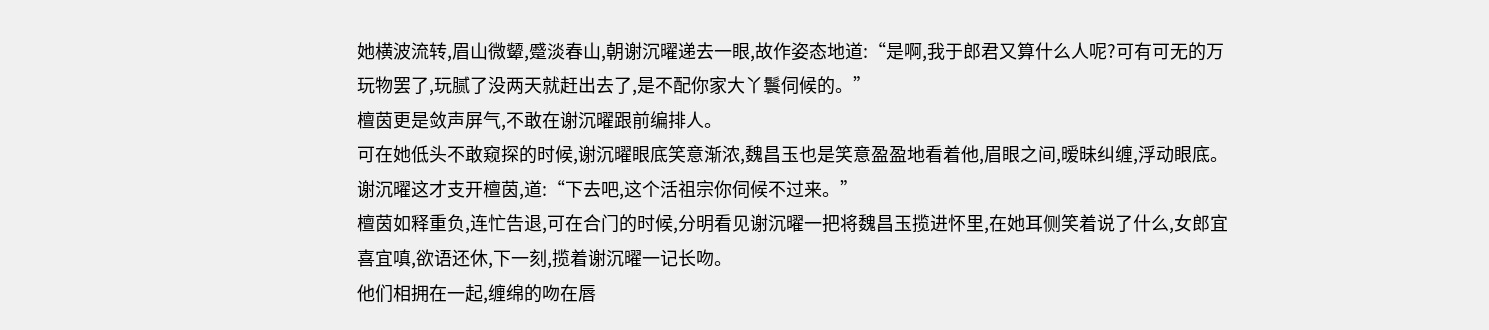她横波流转,眉山微颦,蹙淡春山,朝谢沉曜递去一眼,故作姿态地道:“是啊,我于郎君又算什么人呢?可有可无的万玩物罢了,玩腻了没两天就赶出去了,是不配你家大丫鬟伺候的。”
檀茵更是敛声屏气,不敢在谢沉曜跟前编排人。
可在她低头不敢窥探的时候,谢沉曜眼底笑意渐浓,魏昌玉也是笑意盈盈地看着他,眉眼之间,暧昧纠缠,浮动眼底。
谢沉曜这才支开檀茵,道:“下去吧,这个活祖宗你伺候不过来。”
檀茵如释重负,连忙告退,可在合门的时候,分明看见谢沉曜一把将魏昌玉揽进怀里,在她耳侧笑着说了什么,女郎宜喜宜嗔,欲语还休,下一刻,揽着谢沉曜一记长吻。
他们相拥在一起,缠绵的吻在唇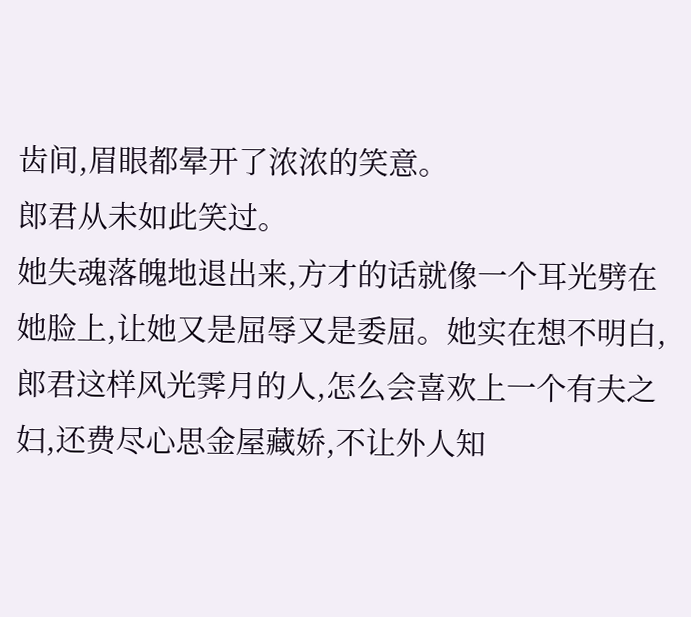齿间,眉眼都晕开了浓浓的笑意。
郎君从未如此笑过。
她失魂落魄地退出来,方才的话就像一个耳光劈在她脸上,让她又是屈辱又是委屈。她实在想不明白,郎君这样风光霁月的人,怎么会喜欢上一个有夫之妇,还费尽心思金屋藏娇,不让外人知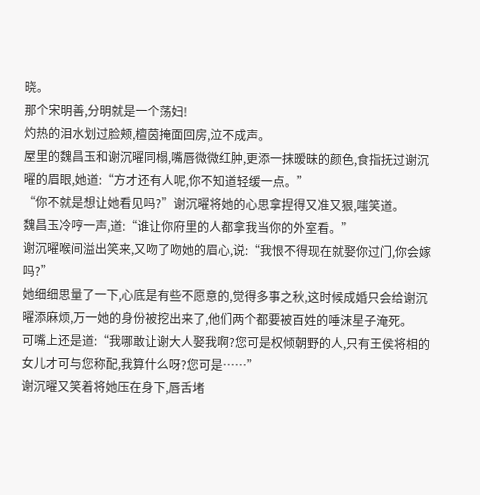晓。
那个宋明善,分明就是一个荡妇!
灼热的泪水划过脸颊,檀茵掩面回房,泣不成声。
屋里的魏昌玉和谢沉曜同榻,嘴唇微微红肿,更添一抹暧昧的颜色,食指抚过谢沉曜的眉眼,她道:“方才还有人呢,你不知道轻缓一点。”
“你不就是想让她看见吗?”谢沉曜将她的心思拿捏得又准又狠,嗤笑道。
魏昌玉冷哼一声,道:“谁让你府里的人都拿我当你的外室看。”
谢沉曜喉间溢出笑来,又吻了吻她的眉心,说:“我恨不得现在就娶你过门,你会嫁吗?”
她细细思量了一下,心底是有些不愿意的,觉得多事之秋,这时候成婚只会给谢沉曜添麻烦,万一她的身份被挖出来了,他们两个都要被百姓的唾沫星子淹死。
可嘴上还是道:“我哪敢让谢大人娶我啊?您可是权倾朝野的人,只有王侯将相的女儿才可与您称配,我算什么呀?您可是……”
谢沉曜又笑着将她压在身下,唇舌堵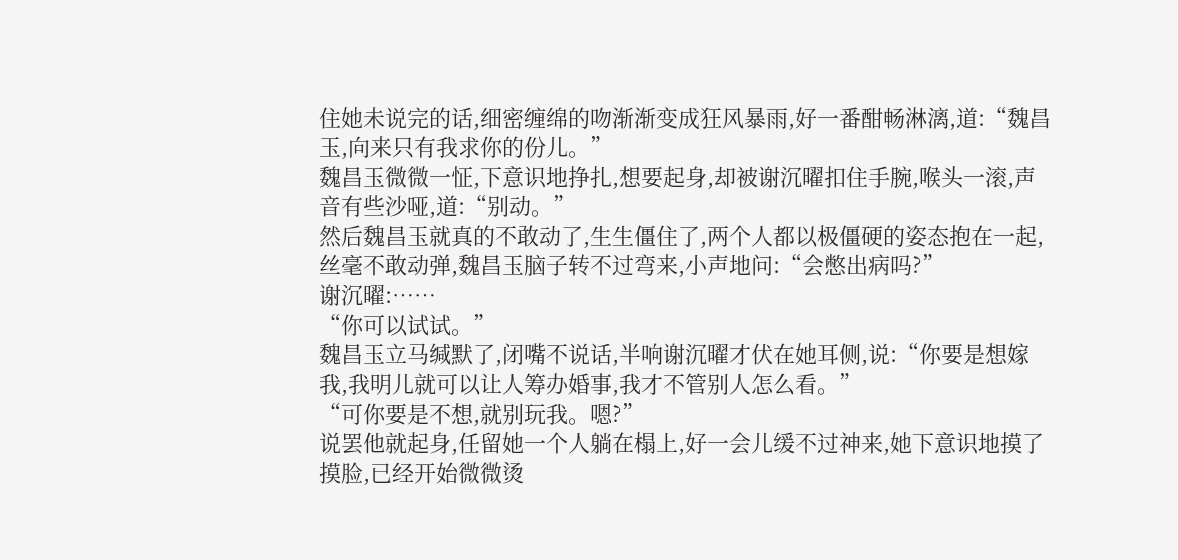住她未说完的话,细密缠绵的吻渐渐变成狂风暴雨,好一番酣畅淋漓,道:“魏昌玉,向来只有我求你的份儿。”
魏昌玉微微一怔,下意识地挣扎,想要起身,却被谢沉曜扣住手腕,喉头一滚,声音有些沙哑,道:“别动。”
然后魏昌玉就真的不敢动了,生生僵住了,两个人都以极僵硬的姿态抱在一起,丝毫不敢动弹,魏昌玉脑子转不过弯来,小声地问:“会憋出病吗?”
谢沉曜:……
“你可以试试。”
魏昌玉立马缄默了,闭嘴不说话,半响谢沉曜才伏在她耳侧,说:“你要是想嫁我,我明儿就可以让人筹办婚事,我才不管别人怎么看。”
“可你要是不想,就别玩我。嗯?”
说罢他就起身,任留她一个人躺在榻上,好一会儿缓不过神来,她下意识地摸了摸脸,已经开始微微烫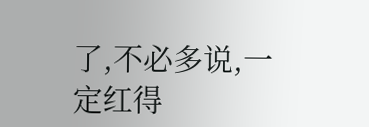了,不必多说,一定红得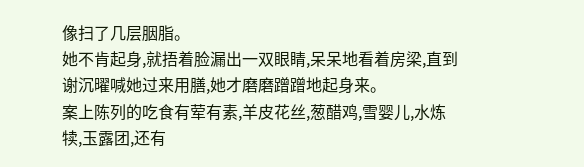像扫了几层胭脂。
她不肯起身,就捂着脸漏出一双眼睛,呆呆地看着房梁,直到谢沉曜喊她过来用膳,她才磨磨蹭蹭地起身来。
案上陈列的吃食有荤有素,羊皮花丝,葱醋鸡,雪婴儿,水炼犊,玉露团,还有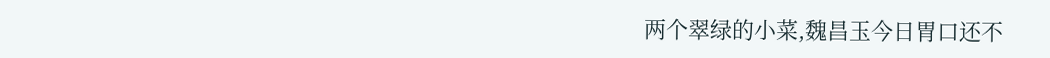两个翠绿的小菜,魏昌玉今日胃口还不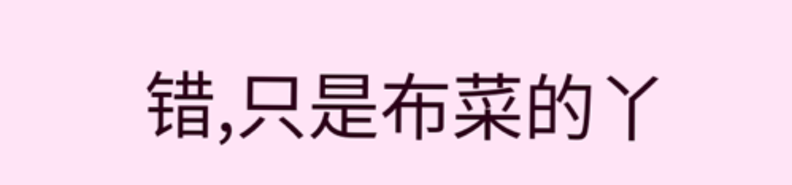错,只是布菜的丫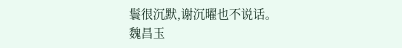鬟很沉默,谢沉曜也不说话。
魏昌玉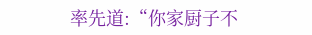率先道:“你家厨子不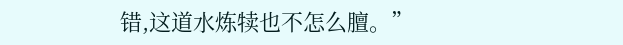错,这道水炼犊也不怎么膻。”